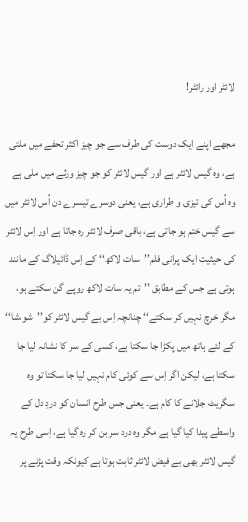لائٹر اور رائٹر!

مجھے اپنے ایک دوست کی طرف سے جو چیز اکثر تحفے میں ملتی ہے، وہ گیس لائٹر ہے اور گیس لائٹر کو جو چیز ورثے میں ملی ہے وہ اُس کی تیزی و طراری ہے، یعنی دوسرے تیسرے دن اُس لائٹر میں سے گیس ختم ہو جاتی ہے، باقی صرف لائٹر رہ جاتا ہے اور اِس لائٹر کی حیثیت ایک پرانی فلم’’سات لاکھ‘‘ کے اِس ڈائیلاگ کے مانند ہوتی ہے جس کے مطابق ’’تم یہ سات لاکھ روپے گن سکتے ہو، مگر خرچ نہیں کر سکتے‘‘ چنانچہ اِس بے گیس لائٹر کو’’شو،شا‘‘ کے لئے ہاتھ میں پکڑا جا سکتا ہے، کسی کے سر کا نشانہ لیا جا سکتا ہے، لیکن اگر اِس سے کوئی کام نہیں لیا جا سکتا تو وہ سگریٹ جلانے کا کام ہے۔ یعنی جس طرح انسان کو دردِ دل کے واسطے پیدا کیا گیا ہے مگر وہ درد سر بن کر رہ گیا ہے، اِسی طرح یہ گیس لائٹر بھی بے فیض لائٹر ثابت ہوتا ہے کیونکہ وقت پڑنے پر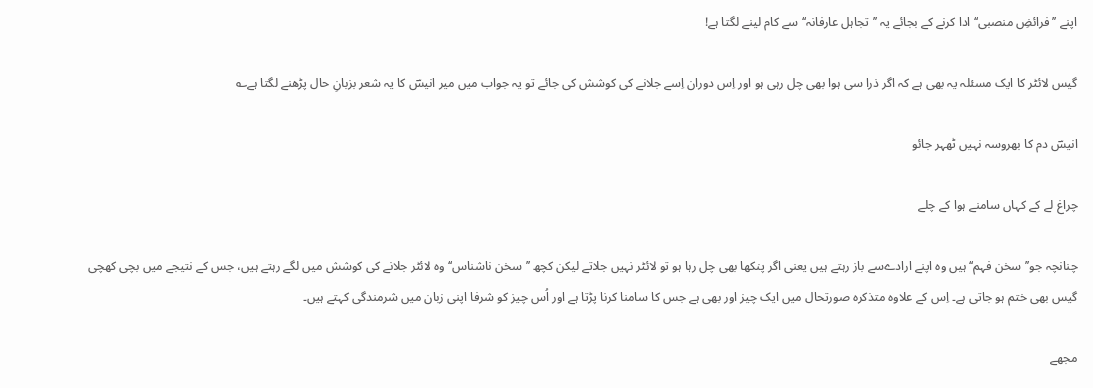اپنے ’’فرائضِ منصبی‘‘ ادا کرنے کے بجائے یہ ’’تجاہل عارفانہ‘‘ سے کام لینے لگتا ہے!

گیس لائٹر کا ایک مسئلہ یہ بھی ہے کہ اگر ذرا سی ہوا بھی چل رہی ہو اور اِس دوران اِسے جلانے کی کوشش کی جائے تو یہ جواب میں میر انیسؔ کا یہ شعر بزبانِ حال پڑھنے لگتا ہے؎

انیسؔ دم کا بھروسہ نہیں ٹھہر جائو

چراغ لے کے کہاں سامنے ہوا کے چلے

چنانچہ جو’’سخن فہم‘‘ ہیں وہ اپنے ارادےسے باز رہتے ہیں یعنی اگر پنکھا بھی چل رہا ہو تو لائٹر نہیں جلاتے لیکن کچھ ’’سخن ناشناس‘‘ وہ لائٹر جلانے کی کوشش میں لگے رہتے ہیں، جس کے نتیجے میں بچی کھچی گیس بھی ختم ہو جاتی ہے۔ اِس کے علاوہ متذکرہ صورتحال میں ایک چیز اور بھی ہے جس کا سامنا کرنا پڑتا ہے اور اُس چیز کو شرفا اپنی زبان میں شرمندگی کہتے ہیں۔

مجھے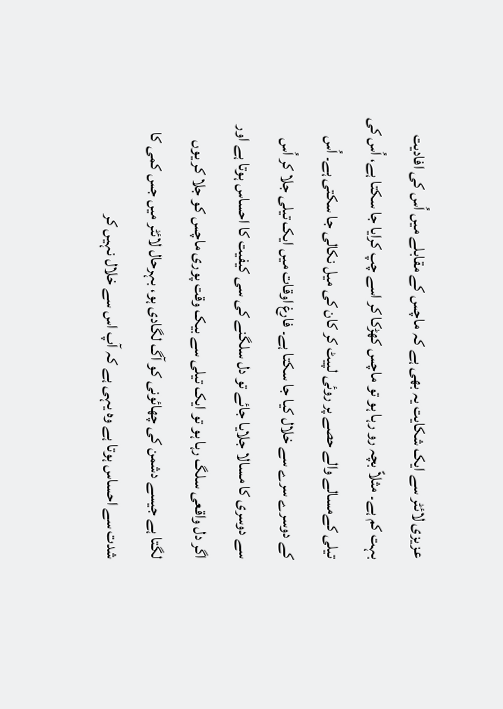عزیزی لائٹر سے ایک شکایت یہ بھی ہے کہ ماچس کے مقابلے میں اُس کی افادیت بہت کم ہے۔ مثلاً بچہ رو رہا ہو تو ماچس کھڑکا کر اسے چپ کرایا جا سکتا ہے، اُس کی تیلی کےمسالے والے حصے پر روئی لپیٹ کر کان کی میل نکالی جا سکتی ہے۔ اُس کے دوسرے سرے سے خلال کیا جا سکتا ہے۔ فارغ اوقات میں ایک تیلی جلا کر اُس سے دوسری کا مسالا جلایا جائے تو دل سلگنے کی سی کیفیت کا احساس ہوتا ہے اور اگر دل واقعی سلگ رہا ہو تو ایک تیلی سے بیک وقت پوری ماچس کو جلا کر یوں لگتا ہے جیسے دشمن کی چھائونی کو آگ لگادی ہو، بہرحال لائٹر میں جس کمی کا شدت سے احساس ہوتا ہے وہ یہی ہے کہ آپ اس سے خلال نہیں کر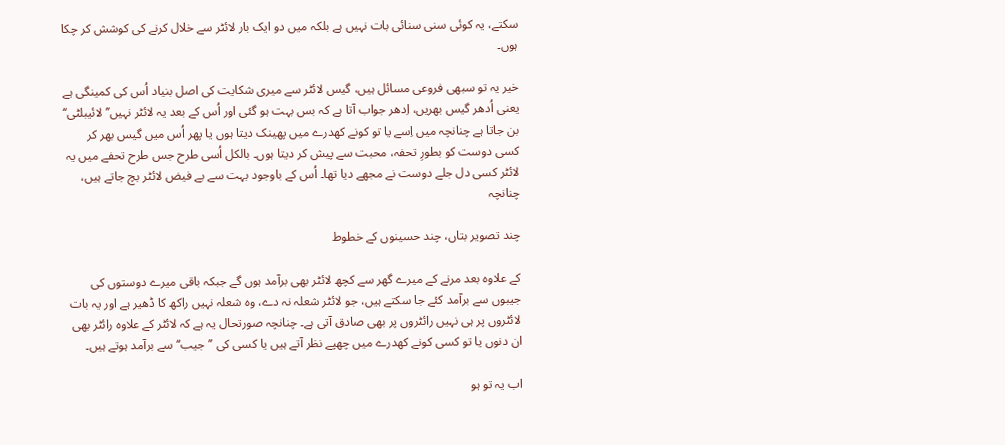سکتے، یہ کوئی سنی سنائی بات نہیں ہے بلکہ میں دو ایک بار لائٹر سے خلال کرنے کی کوشش کر چکا ہوں۔

خیر یہ تو سبھی فروعی مسائل ہیں، گیس لائٹر سے میری شکایت کی اصل بنیاد اُس کی کمینگی ہے یعنی اُدھر گیس بھریں، اِدھر جواب آتا ہے کہ بس بہت ہو گئی اور اُس کے بعد یہ لائٹر نہیں’’لائیبلٹی‘‘ بن جاتا ہے چنانچہ میں اِسے یا تو کونے کھدرے میں پھینک دیتا ہوں یا پھر اُس میں گیس بھر کر کسی دوست کو بطورِ تحفہ، محبت سے پیش کر دیتا ہوں۔ بالکل اُسی طرح جس طرح تحفے میں یہ لائٹر کسی دل جلے دوست نے مجھے دیا تھا۔ اُس کے باوجود بہت سے بے فیض لائٹر بچ جاتے ہیں، چنانچہ

چند تصویر بتاں، چند حسینوں کے خطوط

کے علاوہ بعد مرنے کے میرے گھر سے کچھ لائٹر بھی برآمد ہوں گے جبکہ باقی میرے دوستوں کی جیبوں سے برآمد کئے جا سکتے ہیں، جو لائٹر شعلہ نہ دے، وہ شعلہ نہیں راکھ کا ڈھیر ہے اور یہ بات لائٹروں پر ہی نہیں رائٹروں پر بھی صادق آتی ہے۔ چنانچہ صورتحال یہ ہے کہ لائٹر کے علاوہ رائٹر بھی ان دنوں یا تو کسی کونے کھدرے میں چھپے نظر آتے ہیں یا کسی کی ’’جیب‘‘ سے برآمد ہوتے ہیں۔

اب یہ تو ہو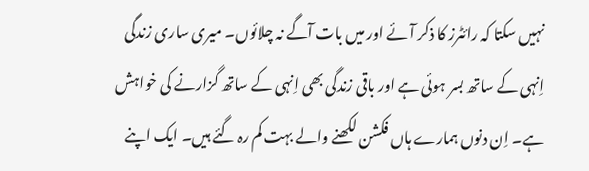نہیں سکتا کہ رائٹرز کا ذکر آئے اور میں بات آگے نہ چلائوں۔ میری ساری زندگی اِنہی کے ساتھ بسر ہوئی ہے اور باقی زندگی بھی اِنہی کے ساتھ گزارنے کی خواہش ہے۔ اِن دنوں ہمارے ہاں فکشن لکھنے والے بہت کم رہ گئے ہیں۔ ایک اپنے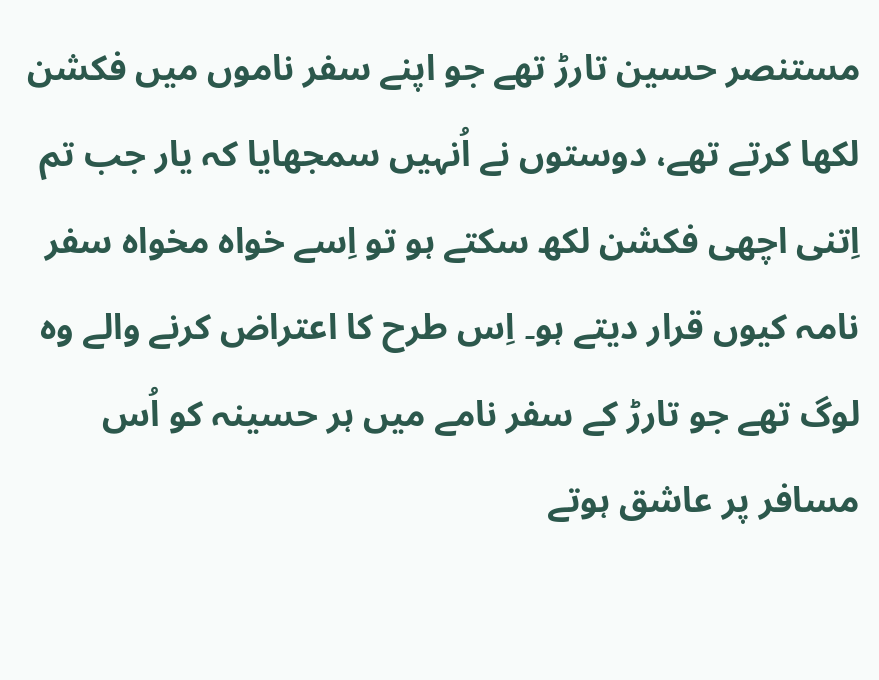مستنصر حسین تارڑ تھے جو اپنے سفر ناموں میں فکشن لکھا کرتے تھے، دوستوں نے اُنہیں سمجھایا کہ یار جب تم اِتنی اچھی فکشن لکھ سکتے ہو تو اِسے خواہ مخواہ سفر نامہ کیوں قرار دیتے ہو۔ اِس طرح کا اعتراض کرنے والے وہ لوگ تھے جو تارڑ کے سفر نامے میں ہر حسینہ کو اُس مسافر پر عاشق ہوتے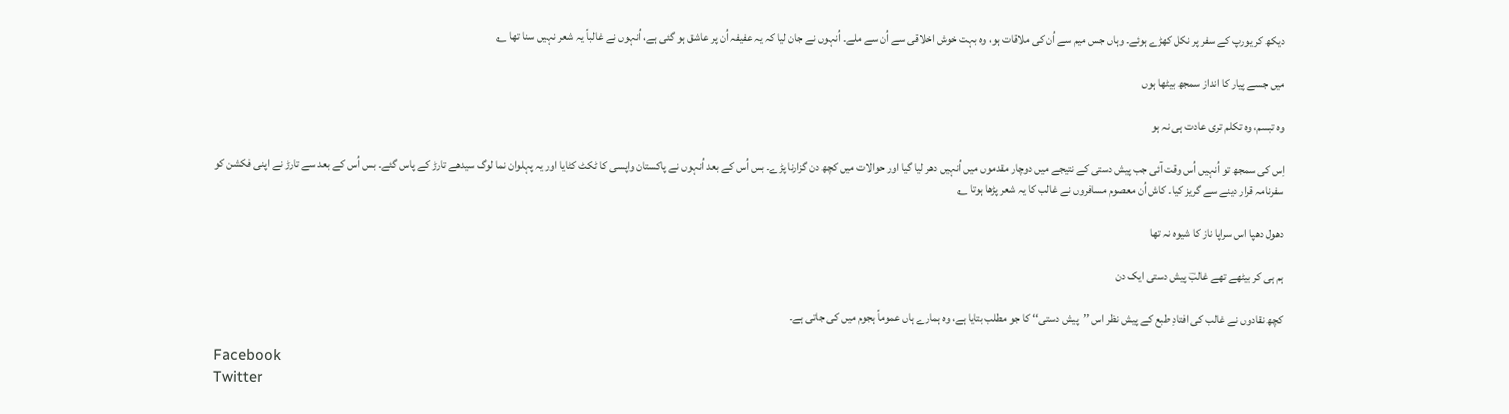دیکھ کر یورپ کے سفر پر نکل کھڑے ہوئے۔ وہاں جس میم سے اُن کی ملاقات ہو، وہ بہت خوش اخلاقی سے اُن سے ملے۔ اُنہوں نے جان لیا کہ یہ عفیفہ اُن پر عاشق ہو گئی ہے، اُنہوں نے غالباً یہ شعر نہیں سنا تھا ؎

میں جسے پیار کا انداز سمجھ بیٹھا ہوں

وہ تبسم، وہ تکلم تری عادت ہی نہ ہو

اِس کی سمجھ تو اُنہیں اُس وقت آئی جب پیش دستی کے نتیجے میں دوچار مقدموں میں اُنہیں دھر لیا گیا اور حوالات میں کچھ دن گزارنا پڑے۔ بس اُس کے بعد اُنہوں نے پاکستان واپسی کا ٹکٹ کٹایا اور یہ پہلوان نما لوگ سیدھے تارڑ کے پاس گئے۔ بس اُس کے بعد سے تارڑ نے اپنی فکشن کو سفرنامہ قرار دینے سے گریز کیا۔ کاش اُن معصوم مسافروں نے غالب کا یہ شعر پڑھا ہوتا ؎

دھول دھپا اس سراپا ناز کا شیوہ نہ تھا

ہم ہی کر بیٹھے تھے غالبؔ پیش دستی ایک دن

کچھ نقادوں نے غالب کی افتادِ طبع کے پیش نظر اس ’’پیش دستی‘‘ کا جو مطلب بتایا ہے، وہ ہمارے ہاں عموماً ہجوم میں کی جاتی ہے۔

Facebook
Twitter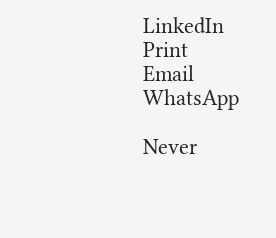LinkedIn
Print
Email
WhatsApp

Never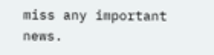miss any important news.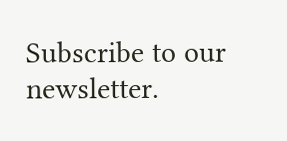Subscribe to our newsletter.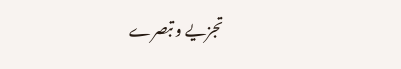تجزیے و تبصرے